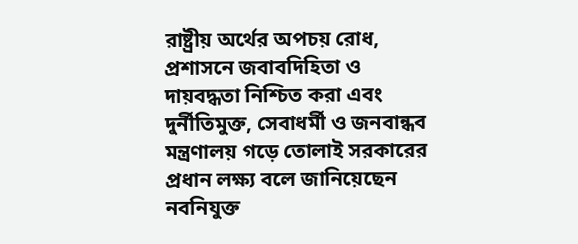রাষ্ট্রীয় অর্থের অপচয় রোধ, প্রশাসনে জবাবদিহিতা ও দায়বদ্ধতা নিশ্চিত করা এবং দুর্নীতিমুক্ত, সেবাধর্মী ও জনবান্ধব মন্ত্রণালয় গড়ে তোলাই সরকারের প্রধান লক্ষ্য বলে জানিয়েছেন নবনিযুক্ত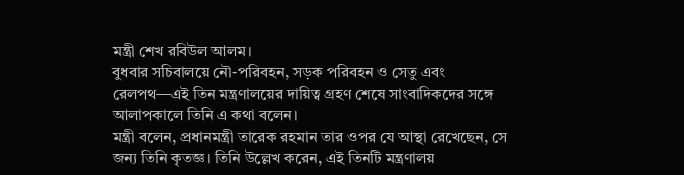মন্ত্রী শেখ রবিউল আলম।
বুধবার সচিবালয়ে নৌ-পরিবহন, সড়ক পরিবহন ও সেতু এবং রেলপথ—এই তিন মন্ত্রণালয়ের দায়িত্ব গ্রহণ শেষে সাংবাদিকদের সঙ্গে আলাপকালে তিনি এ কথা বলেন।
মন্ত্রী বলেন, প্রধানমন্ত্রী তারেক রহমান তার ওপর যে আস্থা রেখেছেন, সে জন্য তিনি কৃতজ্ঞ। তিনি উল্লেখ করেন, এই তিনটি মন্ত্রণালয়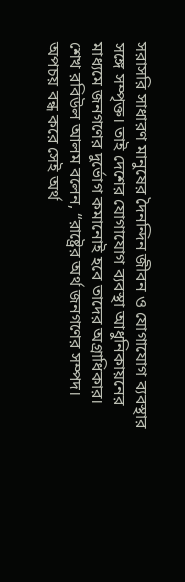সরাসরি সাধারণ মানুষের দৈনন্দিন জীবন ও যোগাযোগ ব্যবস্থার সঙ্গে সম্পৃক্ত। তাই দেশের যোগাযোগ ব্যবস্থা আধুনিকায়নের মাধ্যমে জনগণের দুর্ভোগ কমানোই হবে তাদের অগ্রাধিকার।
শেখ রবিউল আলম বলেন, “রাষ্ট্রের অর্থ জনগণের সম্পদ। অপচয় বন্ধ করে সেই অর্থ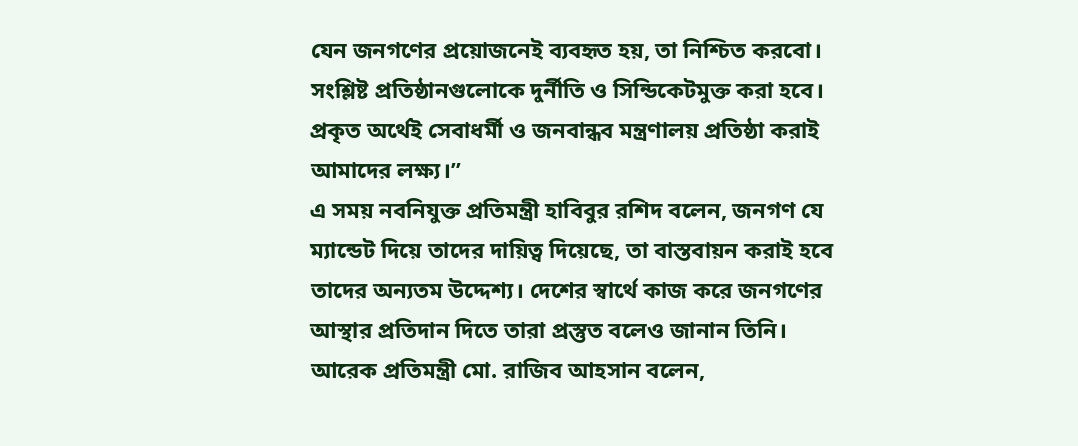যেন জনগণের প্রয়োজনেই ব্যবহৃত হয়, তা নিশ্চিত করবো। সংশ্লিষ্ট প্রতিষ্ঠানগুলোকে দুর্নীতি ও সিন্ডিকেটমুক্ত করা হবে। প্রকৃত অর্থেই সেবাধর্মী ও জনবান্ধব মন্ত্রণালয় প্রতিষ্ঠা করাই আমাদের লক্ষ্য।”
এ সময় নবনিযুক্ত প্রতিমন্ত্রী হাবিবুর রশিদ বলেন, জনগণ যে ম্যান্ডেট দিয়ে তাদের দায়িত্ব দিয়েছে, তা বাস্তবায়ন করাই হবে তাদের অন্যতম উদ্দেশ্য। দেশের স্বার্থে কাজ করে জনগণের আস্থার প্রতিদান দিতে তারা প্রস্তুত বলেও জানান তিনি।
আরেক প্রতিমন্ত্রী মো. রাজিব আহসান বলেন,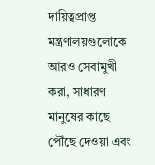দায়িত্বপ্রাপ্ত মন্ত্রণালয়গুলোকে আরও সেবামুখী করা, সাধারণ মানুষের কাছে পৌঁছে দেওয়া এবং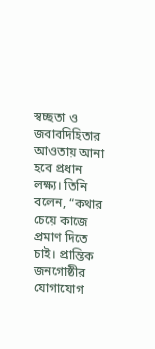স্বচ্ছতা ও জবাবদিহিতার আওতায় আনা হবে প্রধান লক্ষ্য। তিনি বলেন, “কথার চেয়ে কাজে প্রমাণ দিতে চাই। প্রান্তিক জনগোষ্ঠীর যোগাযোগ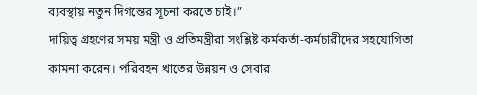ব্যবস্থায় নতুন দিগন্তের সূচনা করতে চাই।”
দায়িত্ব গ্রহণের সময় মন্ত্রী ও প্রতিমন্ত্রীরা সংশ্লিষ্ট কর্মকর্তা-কর্মচারীদের সহযোগিতা কামনা করেন। পরিবহন খাতের উন্নয়ন ও সেবার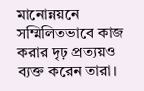মানোন্নয়নে সম্মিলিতভাবে কাজ করার দৃঢ় প্রত্যয়ও ব্যক্ত করেন তারা।